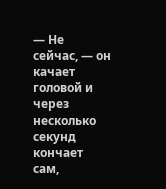— Не сейчас, — он качает головой и через несколько секунд кончает сам,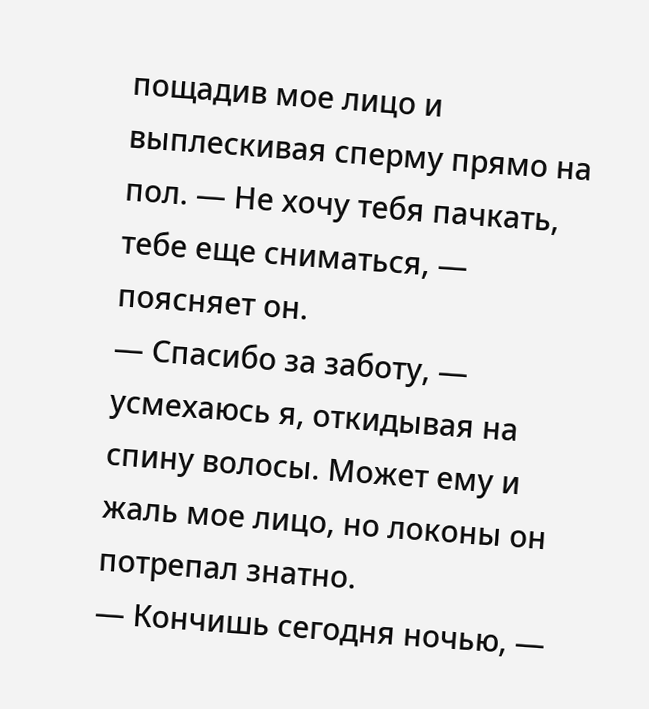пощадив мое лицо и выплескивая сперму прямо на пол. — Не хочу тебя пачкать, тебе еще сниматься, — поясняет он.
— Спасибо за заботу, — усмехаюсь я, откидывая на спину волосы. Может ему и жаль мое лицо, но локоны он потрепал знатно.
— Кончишь сегодня ночью, —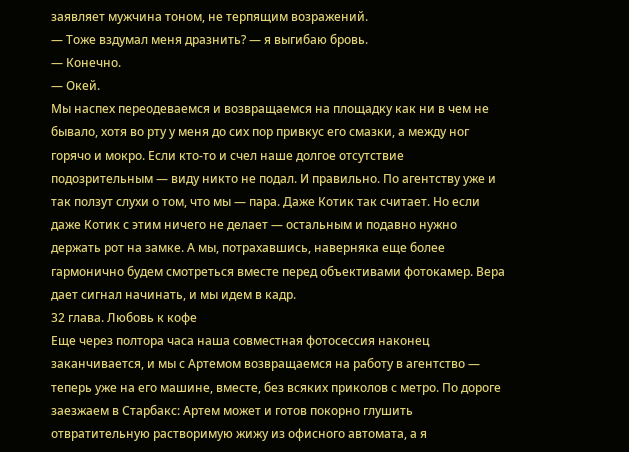заявляет мужчина тоном, не терпящим возражений.
— Тоже вздумал меня дразнить? — я выгибаю бровь.
— Конечно.
— Окей.
Мы наспех переодеваемся и возвращаемся на площадку как ни в чем не бывало, хотя во рту у меня до сих пор привкус его смазки, а между ног горячо и мокро. Если кто-то и счел наше долгое отсутствие подозрительным — виду никто не подал. И правильно. По агентству уже и так ползут слухи о том, что мы — пара. Даже Котик так считает. Но если даже Котик с этим ничего не делает — остальным и подавно нужно держать рот на замке. А мы, потрахавшись, наверняка еще более гармонично будем смотреться вместе перед объективами фотокамер. Вера дает сигнал начинать, и мы идем в кадр.
32 глава. Любовь к кофе
Еще через полтора часа наша совместная фотосессия наконец заканчивается, и мы с Артемом возвращаемся на работу в агентство — теперь уже на его машине, вместе, без всяких приколов с метро. По дороге заезжаем в Старбакс: Артем может и готов покорно глушить отвратительную растворимую жижу из офисного автомата, а я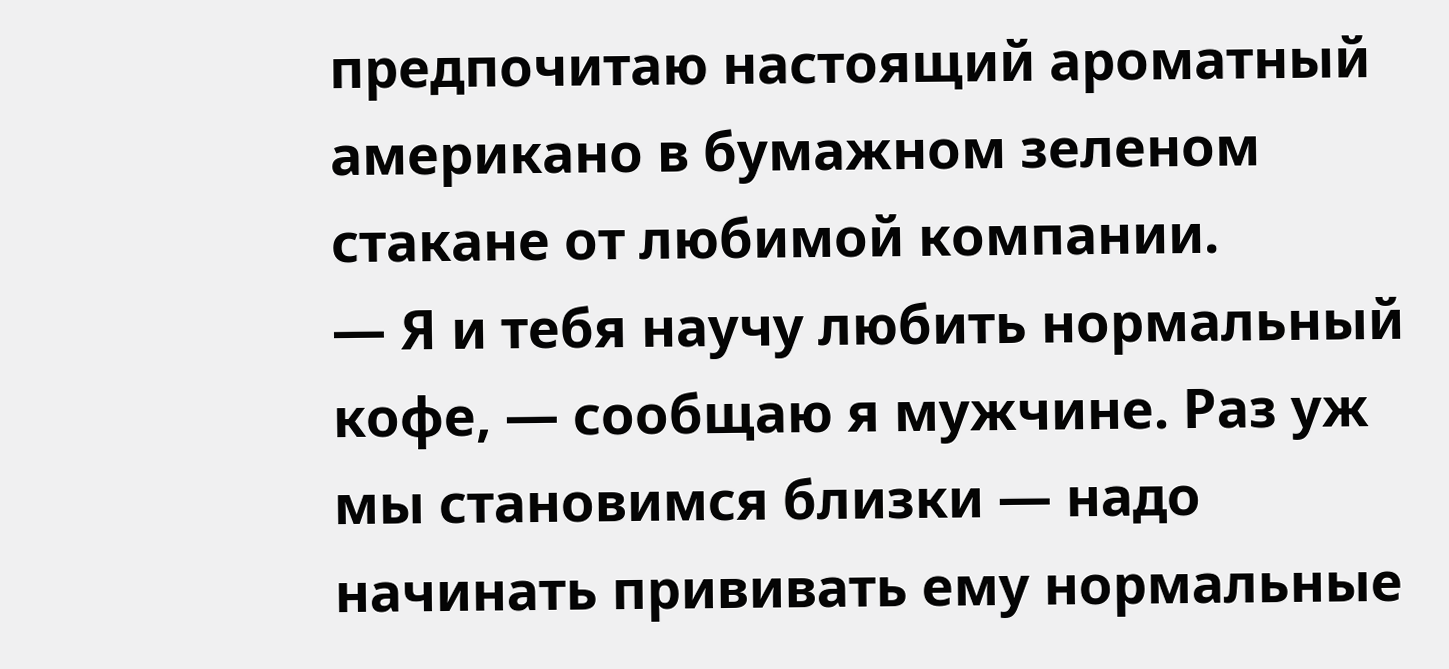предпочитаю настоящий ароматный американо в бумажном зеленом стакане от любимой компании.
— Я и тебя научу любить нормальный кофе, — сообщаю я мужчине. Раз уж мы становимся близки — надо начинать прививать ему нормальные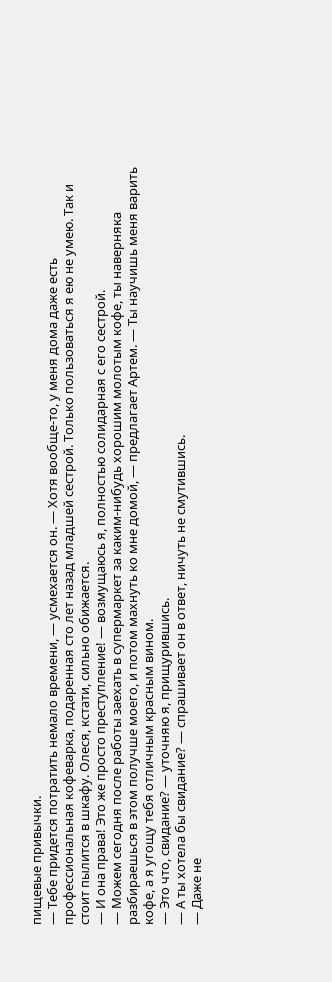пищевые привычки.
— Тебе придется потратить немало времени, — усмехается он. — Хотя вообще-то, у меня дома даже есть профессиональная кофеварка, подаренная сто лет назад младшей сестрой. Только пользоваться я ею не умею. Так и стоит пылится в шкафу. Олеся, кстати, сильно обижается.
— И она права! Это же просто преступление! — возмущаюсь я, полностью солидарная с его сестрой.
— Можем сегодня после работы заехать в супермаркет за каким-нибудь хорошим молотым кофе, ты наверняка разбираешься в этом получше моего, и потом махнуть ко мне домой, — предлагает Артем. — Ты научишь меня варить кофе, а я угощу тебя отличным красным вином.
— Это что, свидание? — уточняю я, прищурившись.
— А ты хотела бы свидание? — спрашивает он в ответ, ничуть не смутившись.
— Даже не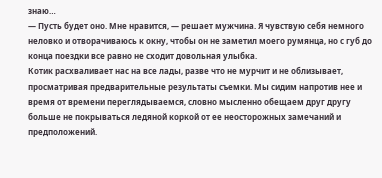знаю…
— Пусть будет оно. Мне нравится, — решает мужчина. Я чувствую себя немного неловко и отворачиваюсь к окну, чтобы он не заметил моего румянца, но с губ до конца поездки все равно не сходит довольная улыбка.
Котик расхваливает нас на все лады, разве что не мурчит и не облизывает, просматривая предварительные результаты съемки. Мы сидим напротив нее и время от времени переглядываемся, словно мысленно обещаем друг другу больше не покрываться ледяной коркой от ее неосторожных замечаний и предположений.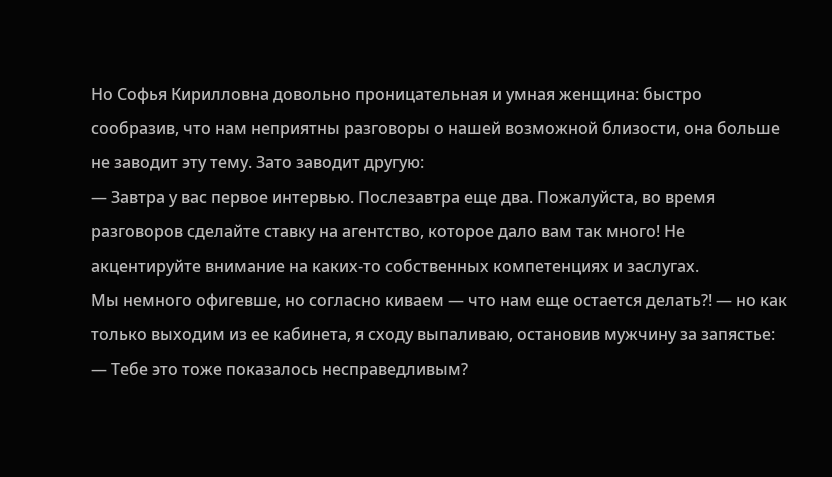Но Софья Кирилловна довольно проницательная и умная женщина: быстро сообразив, что нам неприятны разговоры о нашей возможной близости, она больше не заводит эту тему. Зато заводит другую:
— Завтра у вас первое интервью. Послезавтра еще два. Пожалуйста, во время разговоров сделайте ставку на агентство, которое дало вам так много! Не акцентируйте внимание на каких-то собственных компетенциях и заслугах.
Мы немного офигевше, но согласно киваем — что нам еще остается делать?! — но как только выходим из ее кабинета, я сходу выпаливаю, остановив мужчину за запястье:
— Тебе это тоже показалось несправедливым?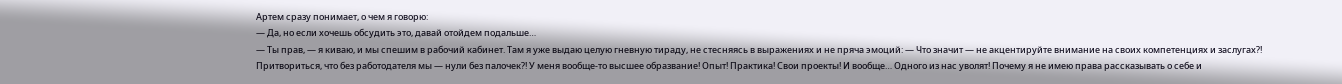Артем сразу понимает, о чем я говорю:
— Да, но если хочешь обсудить это, давай отойдем подальше…
— Ты прав, — я киваю, и мы спешим в рабочий кабинет. Там я уже выдаю целую гневную тираду, не стесняясь в выражениях и не пряча эмоций: — Что значит — не акцентируйте внимание на своих компетенциях и заслугах?! Притвориться, что без работодателя мы — нули без палочек?! У меня вообще-то высшее образвание! Опыт! Практика! Свои проекты! И вообще… Одного из нас уволят! Почему я не имею права рассказывать о себе и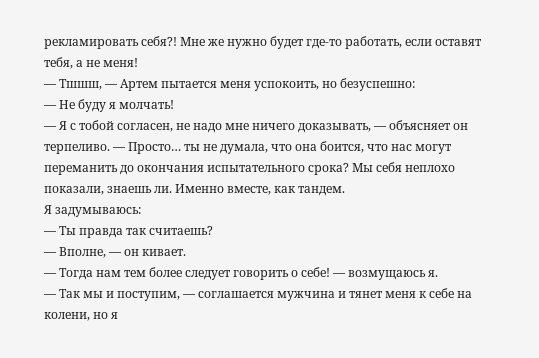рекламировать себя?! Мне же нужно будет где-то работать, если оставят тебя, а не меня!
— Тшшш, — Артем пытается меня успокоить, но безуспешно:
— Не буду я молчать!
— Я с тобой согласен, не надо мне ничего доказывать, — объясняет он терпеливо. — Просто… ты не думала, что она боится, что нас могут переманить до окончания испытательного срока? Мы себя неплохо показали, знаешь ли. Именно вместе, как тандем.
Я задумываюсь:
— Ты правда так считаешь?
— Вполне, — он кивает.
— Тогда нам тем более следует говорить о себе! — возмущаюсь я.
— Так мы и поступим, — соглашается мужчина и тянет меня к себе на колени, но я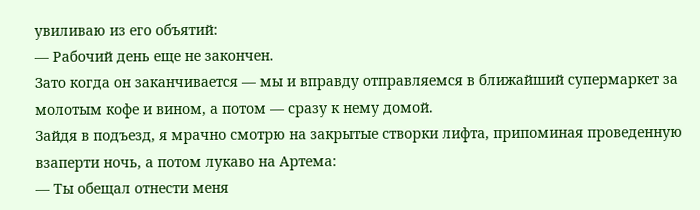увиливаю из его объятий:
— Рабочий день еще не закончен.
Зато когда он заканчивается — мы и вправду отправляемся в ближайший супермаркет за молотым кофе и вином, а потом — сразу к нему домой.
Зайдя в подъезд, я мрачно смотрю на закрытые створки лифта, припоминая проведенную взаперти ночь, а потом лукаво на Артема:
— Ты обещал отнести меня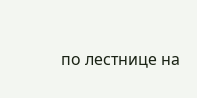по лестнице на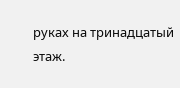руках на тринадцатый этаж.